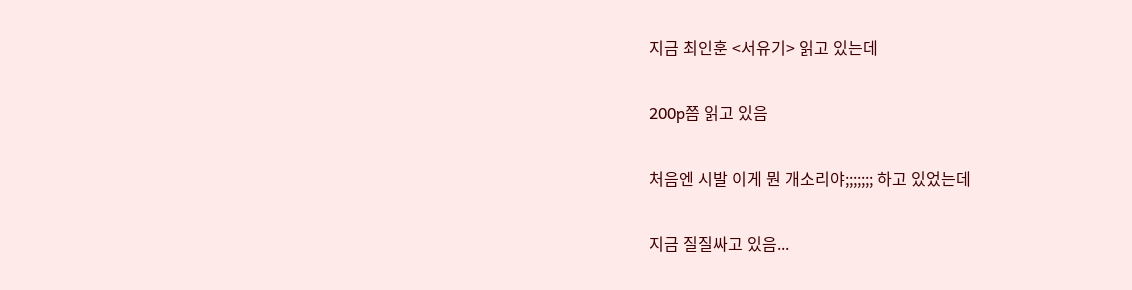지금 최인훈 <서유기> 읽고 있는데

200p쯤 읽고 있음

처음엔 시발 이게 뭔 개소리야;;;;;;; 하고 있었는데

지금 질질싸고 있음...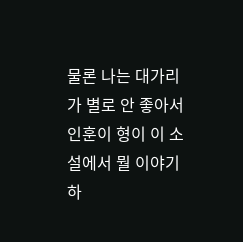물론 나는 대가리가 별로 안 좋아서 인훈이 형이 이 소설에서 뭘 이야기하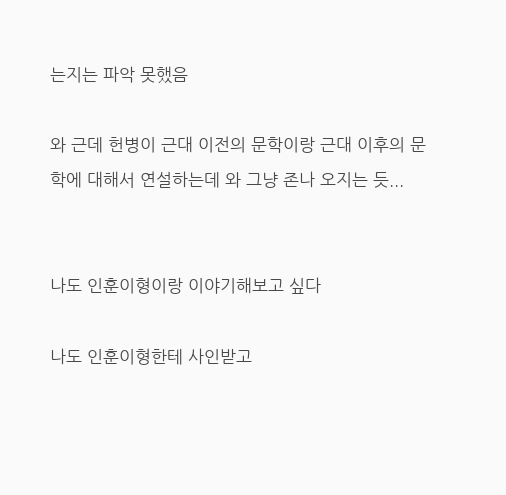는지는 파악 못했음

와 근데 헌병이 근대 이전의 문학이랑 근대 이후의 문학에 대해서 연설하는데 와 그냥 존나 오지는 듯...


나도 인훈이형이랑 이야기해보고 싶다

나도 인훈이형한테 사인받고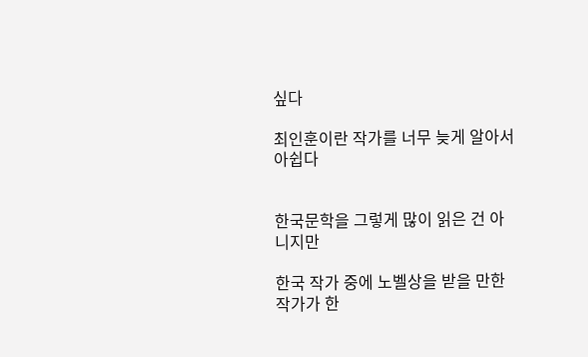싶다

최인훈이란 작가를 너무 늦게 알아서 아쉽다


한국문학을 그렇게 많이 읽은 건 아니지만

한국 작가 중에 노벨상을 받을 만한 작가가 한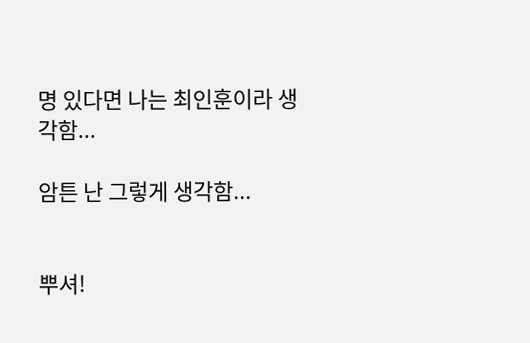명 있다면 나는 최인훈이라 생각함...

암튼 난 그렇게 생각함...


뿌셔!